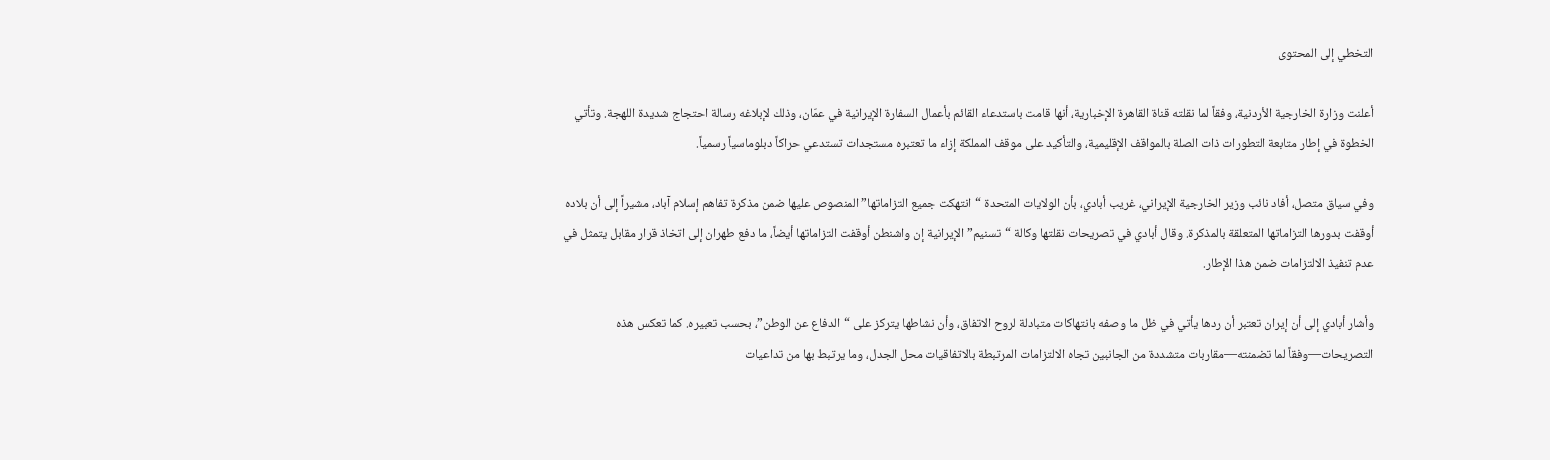التخطي إلى المحتوى

أعلنت وزارة الخارجية الأردنية، وفقاً لما نقلته قناة القاهرة الإخبارية، أنها قامت باستدعاء القائم بأعمال السفارة الإيرانية في عمّان، وذلك لإبلاغه رسالة احتجاج شديدة اللهجة. وتأتي الخطوة في إطار متابعة التطورات ذات الصلة بالمواقف الإقليمية، والتأكيد على موقف المملكة إزاء ما تعتبره مستجدات تستدعي حراكاً دبلوماسياً رسمياً.

وفي سياق متصل، أفاد نائب وزير الخارجية الإيراني، غريب أبادي، بأن الولايات المتحدة “انتهكت جميع التزاماتها” المنصوص عليها ضمن مذكرة تفاهم إسلام آباد، مشيراً إلى أن بلاده أوقفت بدورها التزاماتها المتعلقة بالمذكرة. وقال أبادي في تصريحات نقلتها وكالة “تسنيم” الإيرانية إن واشنطن أوقفت التزاماتها أيضاً، ما دفع طهران إلى اتخاذ قرار مقابل يتمثل في عدم تنفيذ الالتزامات ضمن هذا الإطار.

وأشار أبادي إلى أن إيران تعتبر أن ردها يأتي في ظل ما وصفه بانتهاكات متبادلة لروح الاتفاق، وأن نشاطها يتركز على “الدفاع عن الوطن”، بحسب تعبيره. كما تعكس هذه التصريحات—وفقاً لما تضمنته—مقاربات متشددة من الجانبين تجاه الالتزامات المرتبطة بالاتفاقيات محل الجدل، وما يرتبط بها من تداعيات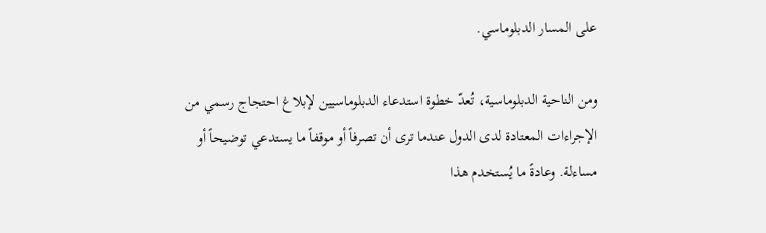على المسار الدبلوماسي.

ومن الناحية الدبلوماسية، تُعدّ خطوة استدعاء الدبلوماسيين لإبلاغ احتجاج رسمي من الإجراءات المعتادة لدى الدول عندما ترى أن تصرفاً أو موقفاً ما يستدعي توضيحاً أو مساءلة. وعادةً ما يُستخدم هذا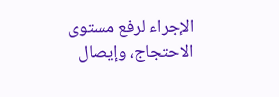الإجراء لرفع مستوى الاحتجاج، وإيصال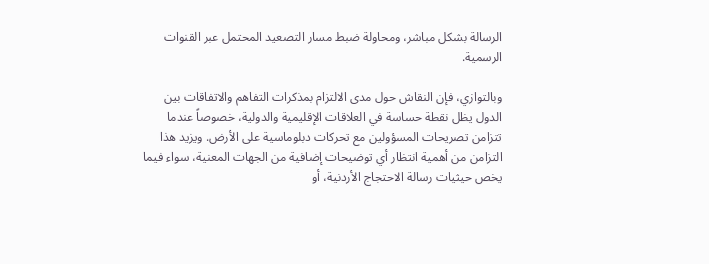الرسالة بشكل مباشر، ومحاولة ضبط مسار التصعيد المحتمل عبر القنوات الرسمية.

وبالتوازي، فإن النقاش حول مدى الالتزام بمذكرات التفاهم والاتفاقات بين الدول يظل نقطة حساسة في العلاقات الإقليمية والدولية، خصوصاً عندما تتزامن تصريحات المسؤولين مع تحركات دبلوماسية على الأرض. ويزيد هذا التزامن من أهمية انتظار أي توضيحات إضافية من الجهات المعنية، سواء فيما يخص حيثيات رسالة الاحتجاج الأردنية، أو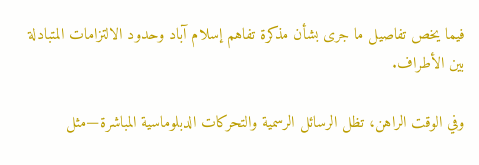فيما يخص تفاصيل ما جرى بشأن مذكرة تفاهم إسلام آباد وحدود الالتزامات المتبادلة بين الأطراف.

وفي الوقت الراهن، تظل الرسائل الرسمية والتحركات الدبلوماسية المباشرة—مثل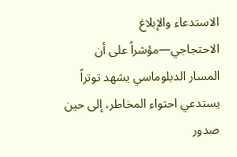الاستدعاء والإبلاغ الاحتجاجي—مؤشراً على أن المسار الدبلوماسي يشهد توتراً يستدعي احتواء المخاطر، إلى حين صدور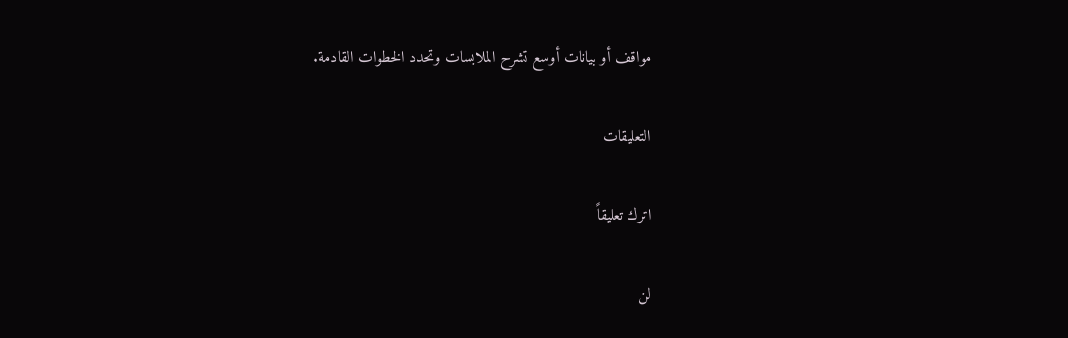مواقف أو بيانات أوسع تشرح الملابسات وتحدد الخطوات القادمة.

التعليقات

اترك تعليقاً

لن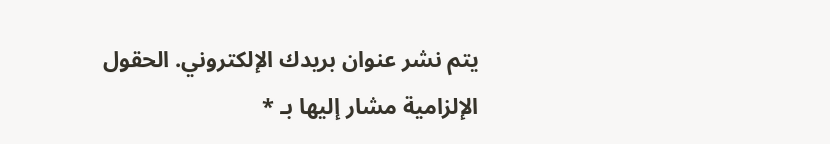يتم نشر عنوان بريدك الإلكتروني. الحقول الإلزامية مشار إليها بـ *